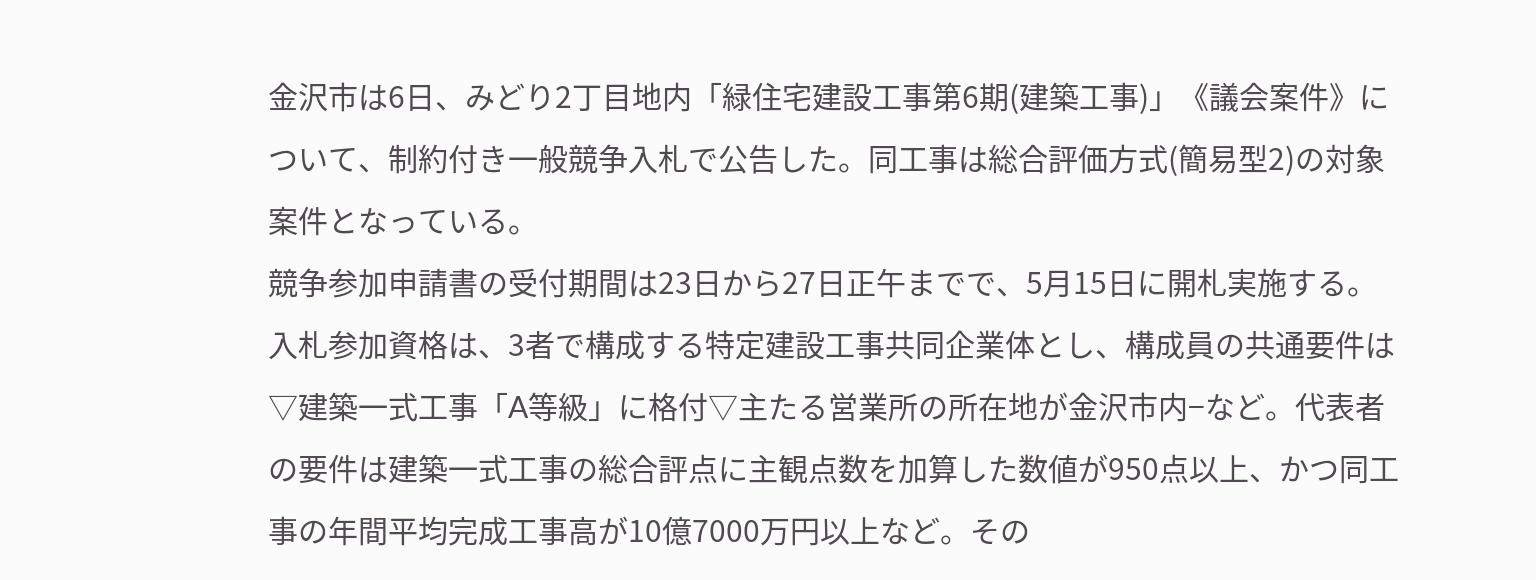金沢市は6日、みどり2丁目地内「緑住宅建設工事第6期(建築工事)」《議会案件》について、制約付き一般競争入札で公告した。同工事は総合評価方式(簡易型2)の対象案件となっている。
競争参加申請書の受付期間は23日から27日正午までで、5月15日に開札実施する。
入札参加資格は、3者で構成する特定建設工事共同企業体とし、構成員の共通要件は▽建築一式工事「A等級」に格付▽主たる営業所の所在地が金沢市内−など。代表者の要件は建築一式工事の総合評点に主観点数を加算した数値が950点以上、かつ同工事の年間平均完成工事高が10億7000万円以上など。その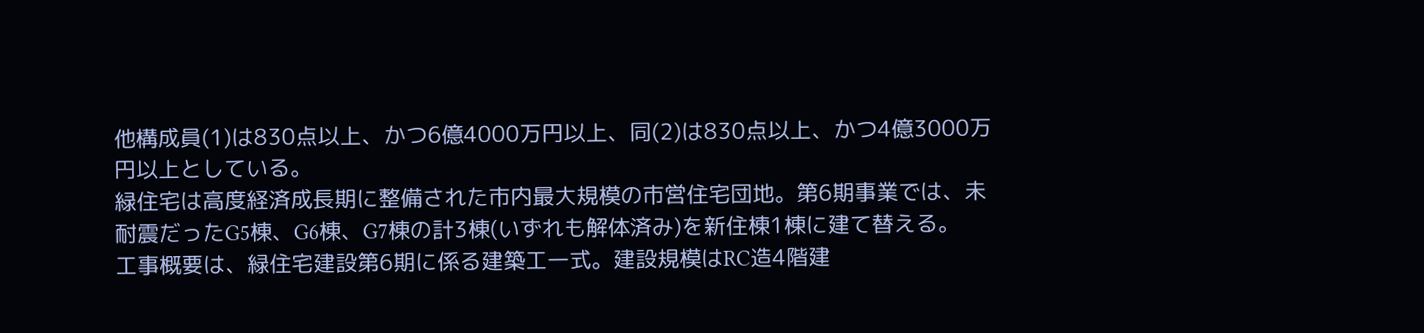他構成員(1)は830点以上、かつ6億4000万円以上、同(2)は830点以上、かつ4億3000万円以上としている。
緑住宅は高度経済成長期に整備された市内最大規模の市営住宅団地。第6期事業では、未耐震だったG5棟、G6棟、G7棟の計3棟(いずれも解体済み)を新住棟1棟に建て替える。
工事概要は、緑住宅建設第6期に係る建築工一式。建設規模はRC造4階建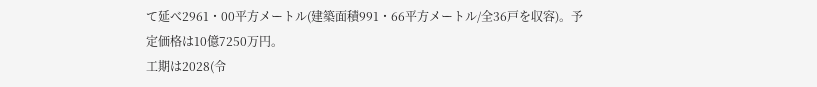て延べ2961・00平方メートル(建築面積991・66平方メートル/全36戸を収容)。予定価格は10億7250万円。
工期は2028(令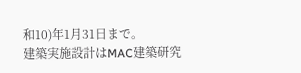和10)年1月31日まで。
建築実施設計はMAC建築研究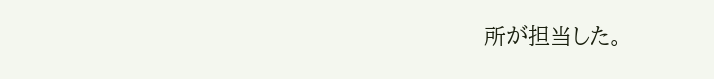所が担当した。